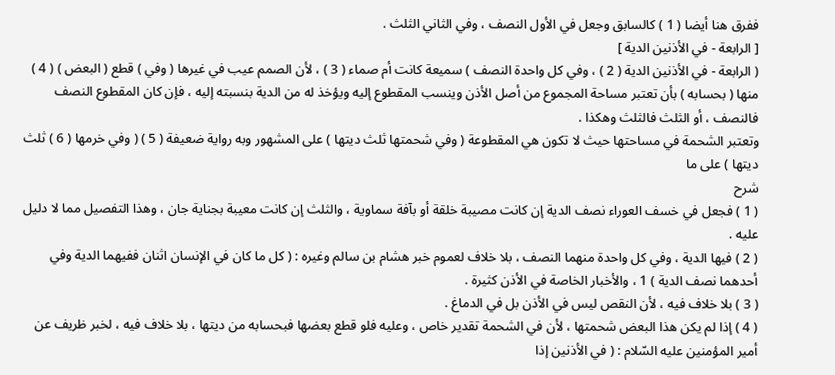ففرق هنا أيضا ( 1 ) كالسابق وجعل في الأول النصف ، وفي الثاني الثلث .
[ الرابعة - في الأذنين الدية ]
( الرابعة - في الأذنين الدية ( 2 ) ، وفي كل واحدة النصف ) سميعة كانت أم صماء ( 3 ) ، لأن الصمم عيب في غيرها ( وفي ) قطع ( البعض ) ( 4 ) منها ( بحسابه ) بأن تعتبر مساحة المجموع من أصل الأذن وينسب المقطوع إليه ويؤخذ له من الدية بنسبته إليه ، فإن كان المقطوع النصف فالنصف ، أو الثلث فالثلث وهكذا .
وتعتبر الشحمة في مساحتها حيث لا تكون هي المقطوعة ( وفي شحمتها ثلث ديتها ) على المشهور وبه رواية ضعيفة ( 5 ) ( وفي خرمها ( 6 ) ثلث ديتها ) على ما
شرح
( 1 ) فجعل في خسف العوراء نصف الدية إن كانت مصيبة خلقة أو بآفة سماوية ، والثلث إن كانت معيبة بجناية جان ، وهذا التفصيل مما لا دليل عليه .
( 2 ) فيها الدية ، وفي كل واحدة منهما النصف ، بلا خلاف لعموم خبر هشام بن سالم وغيره : ( كل ما كان في الإنسان اثنان ففيهما الدية وفي أحدهما نصف الدية ) 1 ، والأخبار الخاصة في الأذن كثيرة .
( 3 ) بلا خلاف فيه ، لأن النقص ليس في الأذن بل في الدماغ .
( 4 ) إذا لم يكن هذا البعض شحمتها ، لأن في الشحمة تقدير خاص ، وعليه فلو قطع بعضها فبحسابه من ديتها ، بلا خلاف فيه ، لخبر ظريف عن أمير المؤمنين عليه السّلام : ( في الأذنين إذا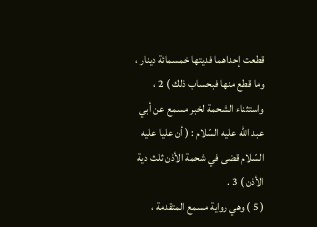قطعت إحداهما فديتها خمسمائة دينار ، وما قطع منها فبحساب ذلك ) 2 ، واستثناء الشحمة لخبر مسمع عن أبي عبد اللّه عليه السّلام : ( أن عليا عليه السّلام قضى في شحمة الأذن ثلث دية الأذن ) 3 .
( 5 ) وهي رواية مسمع المتقدمة ،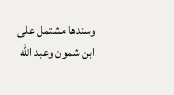وسندها مشتمل على ابن شمون وعبد اللّه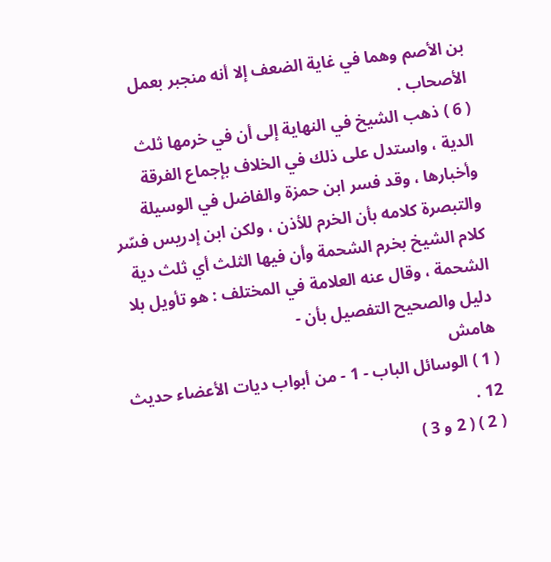بن الأصم وهما في غاية الضعف إلا أنه منجبر بعمل الأصحاب .
( 6 ) ذهب الشيخ في النهاية إلى أن في خرمها ثلث الدية ، واستدل على ذلك في الخلاف بإجماع الفرقة وأخبارها ، وقد فسر ابن حمزة والفاضل في الوسيلة والتبصرة كلامه بأن الخرم للأذن ، ولكن ابن إدريس فسّر كلام الشيخ بخرم الشحمة وأن فيها الثلث أي ثلث دية الشحمة ، وقال عنه العلامة في المختلف : هو تأويل بلا دليل والصحيح التفصيل بأن -
هامش
( 1 ) الوسائل الباب - 1 - من أبواب ديات الأعضاء حديث 12 .
( 2 ) ( 2 و 3 )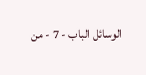الوسائل الباب - 7 - من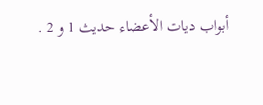أبواب ديات الأعضاء حديث 1 و 2 .